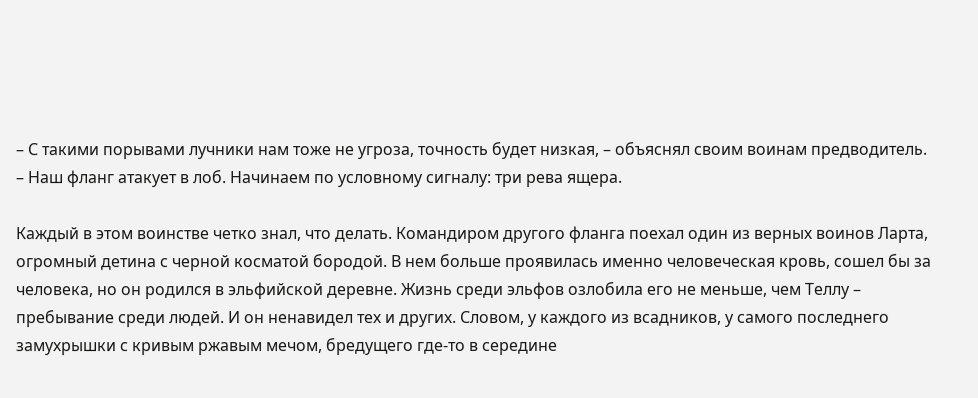– С такими порывами лучники нам тоже не угроза, точность будет низкая, – объяснял своим воинам предводитель. – Наш фланг атакует в лоб. Начинаем по условному сигналу: три рева ящера.

Каждый в этом воинстве четко знал, что делать. Командиром другого фланга поехал один из верных воинов Ларта, огромный детина с черной косматой бородой. В нем больше проявилась именно человеческая кровь, сошел бы за человека, но он родился в эльфийской деревне. Жизнь среди эльфов озлобила его не меньше, чем Теллу – пребывание среди людей. И он ненавидел тех и других. Словом, у каждого из всадников, у самого последнего замухрышки с кривым ржавым мечом, бредущего где-то в середине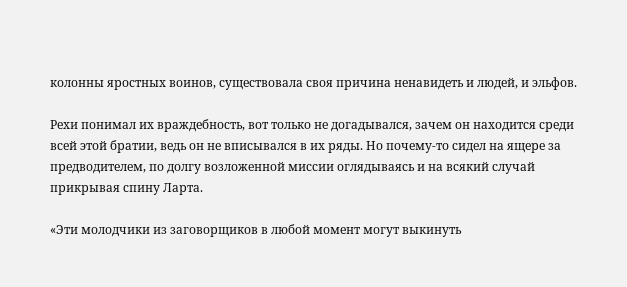колонны яростных воинов, существовала своя причина ненавидеть и людей, и эльфов.

Рехи понимал их враждебность, вот только не догадывался, зачем он находится среди всей этой братии, ведь он не вписывался в их ряды. Но почему-то сидел на ящере за предводителем, по долгу возложенной миссии оглядываясь и на всякий случай прикрывая спину Ларта.

«Эти молодчики из заговорщиков в любой момент могут выкинуть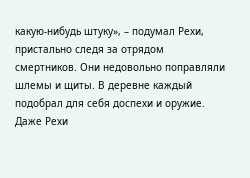какую-нибудь штуку», – подумал Рехи, пристально следя за отрядом смертников. Они недовольно поправляли шлемы и щиты. В деревне каждый подобрал для себя доспехи и оружие. Даже Рехи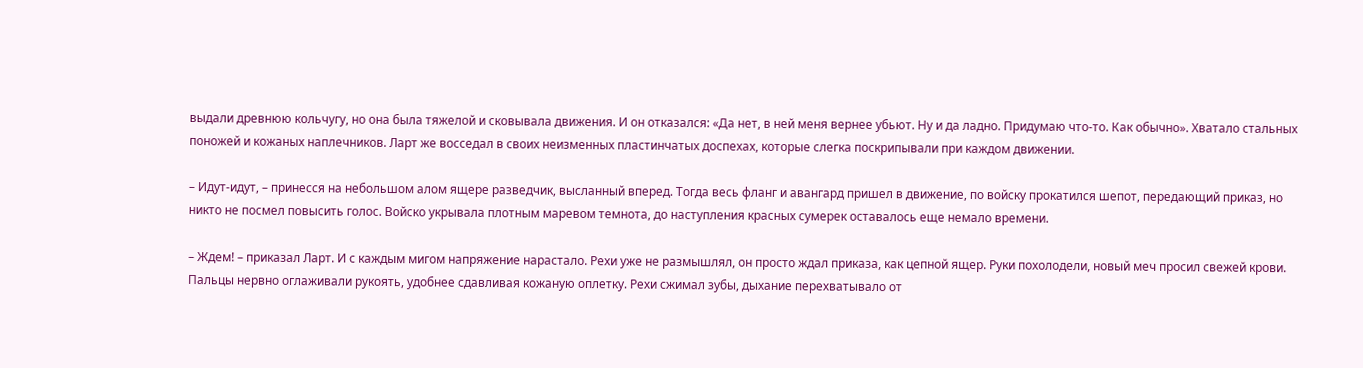выдали древнюю кольчугу, но она была тяжелой и сковывала движения. И он отказался: «Да нет, в ней меня вернее убьют. Ну и да ладно. Придумаю что-то. Как обычно». Хватало стальных поножей и кожаных наплечников. Ларт же восседал в своих неизменных пластинчатых доспехах, которые слегка поскрипывали при каждом движении.

– Идут-идут, – принесся на небольшом алом ящере разведчик, высланный вперед. Тогда весь фланг и авангард пришел в движение, по войску прокатился шепот, передающий приказ, но никто не посмел повысить голос. Войско укрывала плотным маревом темнота, до наступления красных сумерек оставалось еще немало времени.

– Ждем! – приказал Ларт. И с каждым мигом напряжение нарастало. Рехи уже не размышлял, он просто ждал приказа, как цепной ящер. Руки похолодели, новый меч просил свежей крови. Пальцы нервно оглаживали рукоять, удобнее сдавливая кожаную оплетку. Рехи сжимал зубы, дыхание перехватывало от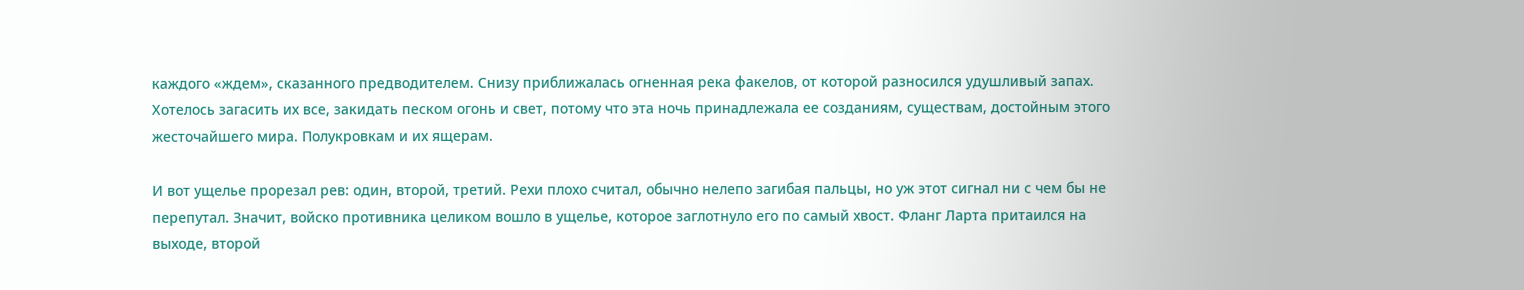каждого «ждем», сказанного предводителем. Снизу приближалась огненная река факелов, от которой разносился удушливый запах. Хотелось загасить их все, закидать песком огонь и свет, потому что эта ночь принадлежала ее созданиям, существам, достойным этого жесточайшего мира. Полукровкам и их ящерам.

И вот ущелье прорезал рев: один, второй, третий. Рехи плохо считал, обычно нелепо загибая пальцы, но уж этот сигнал ни с чем бы не перепутал. Значит, войско противника целиком вошло в ущелье, которое заглотнуло его по самый хвост. Фланг Ларта притаился на выходе, второй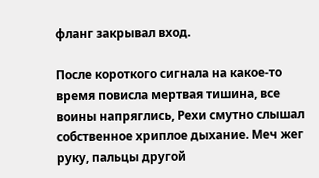фланг закрывал вход.

После короткого сигнала на какое-то время повисла мертвая тишина, все воины напряглись, Рехи смутно слышал собственное хриплое дыхание. Меч жег руку, пальцы другой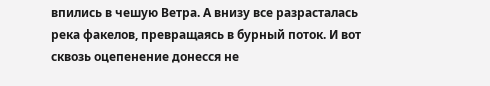впились в чешую Ветра. А внизу все разрасталась река факелов, превращаясь в бурный поток. И вот сквозь оцепенение донесся не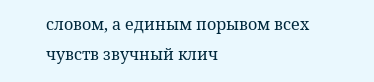словом, а единым порывом всех чувств звучный клич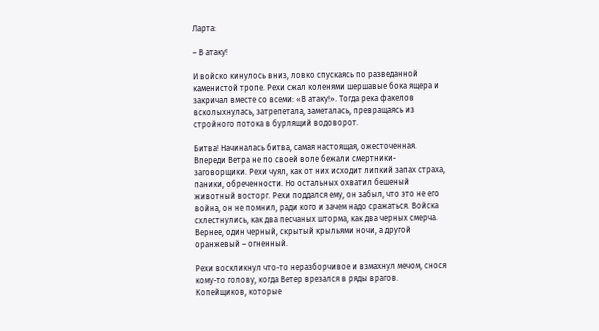Ларта:

– В атаку!

И войско кинулось вниз, ловко спускаясь по разведанной каменистой тропе. Рехи сжал коленями шершавые бока ящера и закричал вместе со всеми: «В атаку!». Тогда река факелов всколыхнулась, затрепетала, заметалась, превращаясь из стройного потока в бурлящий водоворот.

Битва! Начиналась битва, самая настоящая, ожесточенная. Впереди Ветра не по своей воле бежали смертники-заговорщики. Рехи чуял, как от них исходит липкий запах страха, паники, обреченности. Но остальных охватил бешеный животный восторг. Рехи поддался ему, он забыл, что это не его война, он не помнил, ради кого и зачем надо сражаться. Войска схлестнулись, как два песчаных шторма, как два черных смерча. Вернее, один черный, скрытый крыльями ночи, а другой оранжевый – огненный.

Рехи воскликнул что-то неразборчивое и взмахнул мечом, снося кому-то голову, когда Ветер врезался в ряды врагов. Копейщиков, которые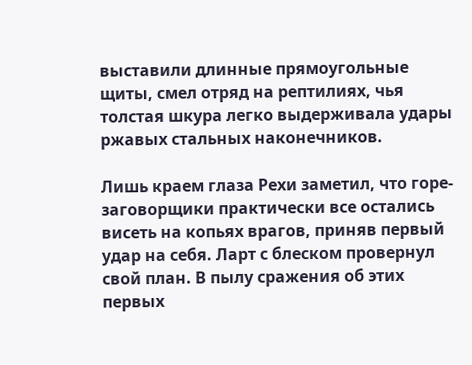выставили длинные прямоугольные щиты, смел отряд на рептилиях, чья толстая шкура легко выдерживала удары ржавых стальных наконечников.

Лишь краем глаза Рехи заметил, что горе-заговорщики практически все остались висеть на копьях врагов, приняв первый удар на себя. Ларт с блеском провернул свой план. В пылу сражения об этих первых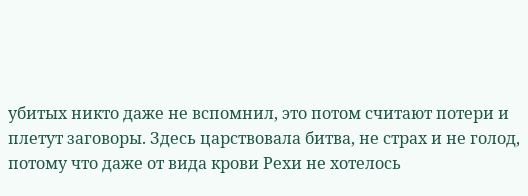убитых никто даже не вспомнил, это потом считают потери и плетут заговоры. Здесь царствовала битва, не страх и не голод, потому что даже от вида крови Рехи не хотелось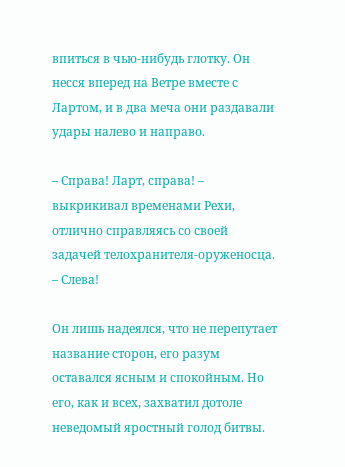впиться в чью-нибудь глотку. Он несся вперед на Ветре вместе с Лартом, и в два меча они раздавали удары налево и направо.

– Справа! Ларт, справа! – выкрикивал временами Рехи, отлично справляясь со своей задачей телохранителя-оруженосца. – Слева!

Он лишь надеялся, что не перепутает название сторон, его разум оставался ясным и спокойным. Но его, как и всех, захватил дотоле неведомый яростный голод битвы.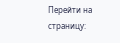Перейти на страницу: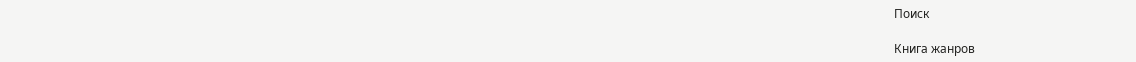Поиск

Книга жанров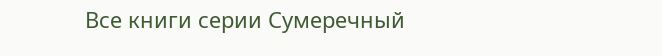Все книги серии Сумеречный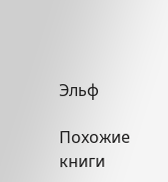Эльф

Похожие книги